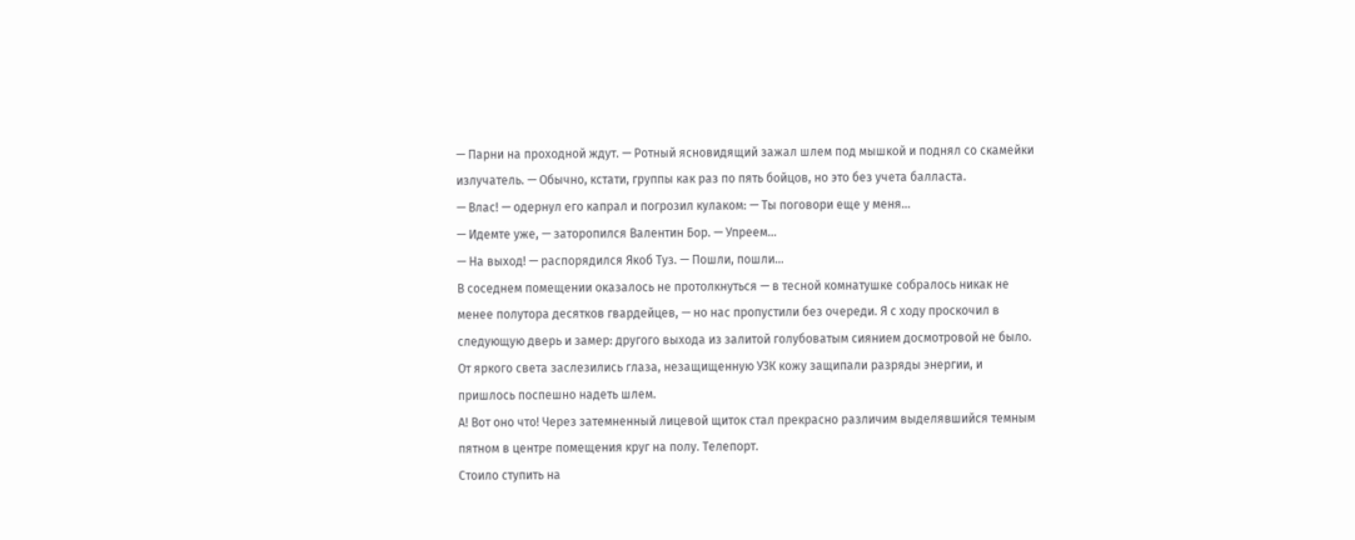— Парни на проходной ждут. — Ротный ясновидящий зажал шлем под мышкой и поднял со скамейки излучатель. — Обычно, кстати, группы как раз по пять бойцов, но это без учета балласта.
— Влас! — одернул его капрал и погрозил кулаком: — Ты поговори еще у меня…
— Идемте уже, — заторопился Валентин Бор. — Упреем…
— На выход! — распорядился Якоб Туз. — Пошли, пошли…
В соседнем помещении оказалось не протолкнуться — в тесной комнатушке собралось никак не менее полутора десятков гвардейцев, — но нас пропустили без очереди. Я с ходу проскочил в следующую дверь и замер: другого выхода из залитой голубоватым сиянием досмотровой не было. От яркого света заслезились глаза, незащищенную УЗК кожу защипали разряды энергии, и пришлось поспешно надеть шлем.
А! Вот оно что! Через затемненный лицевой щиток стал прекрасно различим выделявшийся темным пятном в центре помещения круг на полу. Телепорт.
Стоило ступить на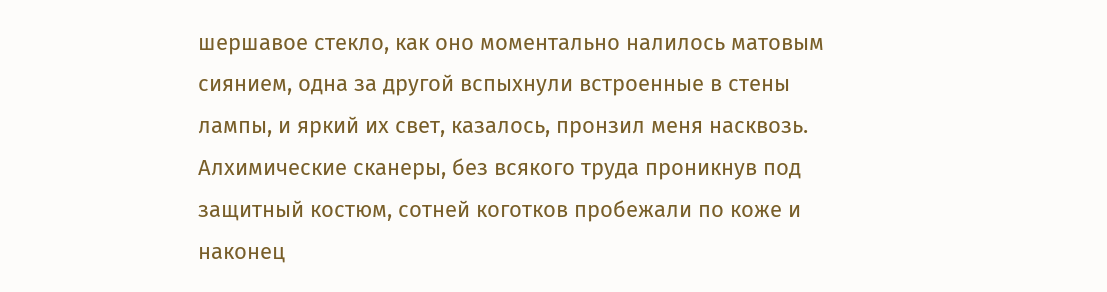шершавое стекло, как оно моментально налилось матовым сиянием, одна за другой вспыхнули встроенные в стены лампы, и яркий их свет, казалось, пронзил меня насквозь. Алхимические сканеры, без всякого труда проникнув под защитный костюм, сотней коготков пробежали по коже и наконец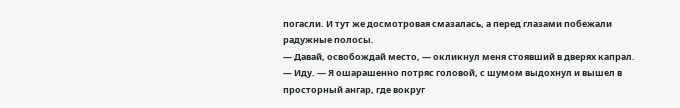погасли. И тут же досмотровая смазалась, а перед глазами побежали радужные полосы.
— Давай, освобождай место, — окликнул меня стоявший в дверях капрал.
— Иду. — Я ошарашенно потряс головой, с шумом выдохнул и вышел в просторный ангар, где вокруг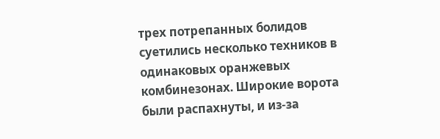трех потрепанных болидов суетились несколько техников в одинаковых оранжевых комбинезонах. Широкие ворота были распахнуты, и из-за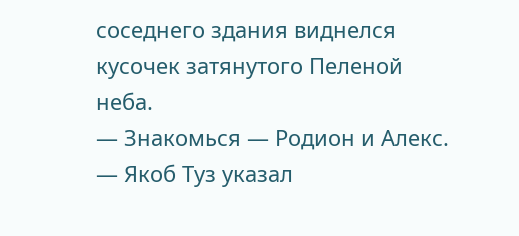соседнего здания виднелся кусочек затянутого Пеленой неба.
— Знакомься — Родион и Алекс. — Якоб Туз указал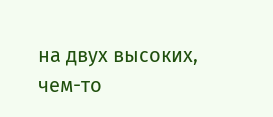на двух высоких, чем-то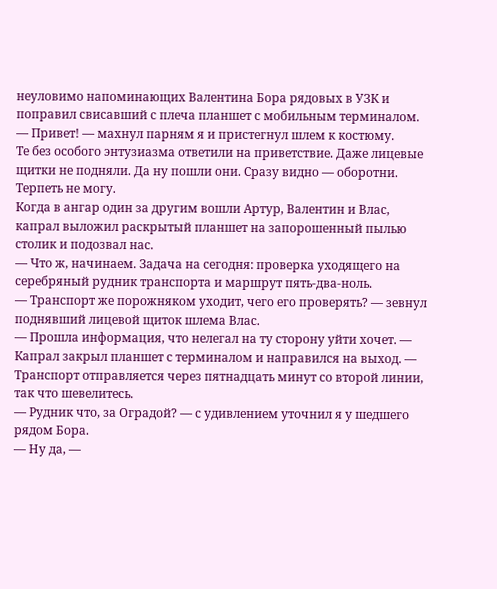неуловимо напоминающих Валентина Бора рядовых в УЗК и поправил свисавший с плеча планшет с мобильным терминалом.
— Привет! — махнул парням я и пристегнул шлем к костюму.
Те без особого энтузиазма ответили на приветствие. Даже лицевые щитки не подняли. Да ну пошли они. Сразу видно — оборотни. Терпеть не могу.
Когда в ангар один за другим вошли Артур, Валентин и Влас, капрал выложил раскрытый планшет на запорошенный пылью столик и подозвал нас.
— Что ж, начинаем. Задача на сегодня: проверка уходящего на серебряный рудник транспорта и маршрут пять-два-ноль.
— Транспорт же порожняком уходит, чего его проверять? — зевнул поднявший лицевой щиток шлема Влас.
— Прошла информация, что нелегал на ту сторону уйти хочет. — Капрал закрыл планшет с терминалом и направился на выход. — Транспорт отправляется через пятнадцать минут со второй линии, так что шевелитесь.
— Рудник что, за Оградой? — с удивлением уточнил я у шедшего рядом Бора.
— Ну да, —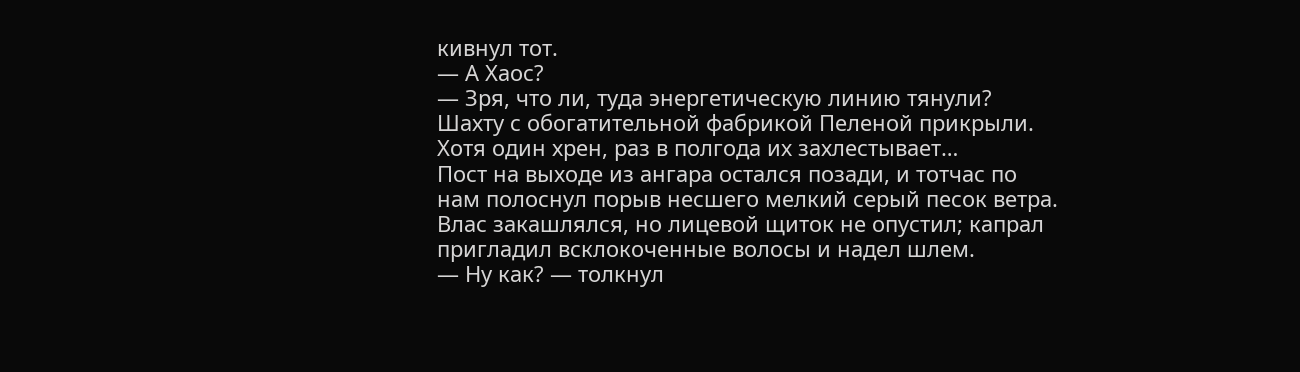кивнул тот.
— А Хаос?
— Зря, что ли, туда энергетическую линию тянули? Шахту с обогатительной фабрикой Пеленой прикрыли. Хотя один хрен, раз в полгода их захлестывает…
Пост на выходе из ангара остался позади, и тотчас по нам полоснул порыв несшего мелкий серый песок ветра. Влас закашлялся, но лицевой щиток не опустил; капрал пригладил всклокоченные волосы и надел шлем.
— Ну как? — толкнул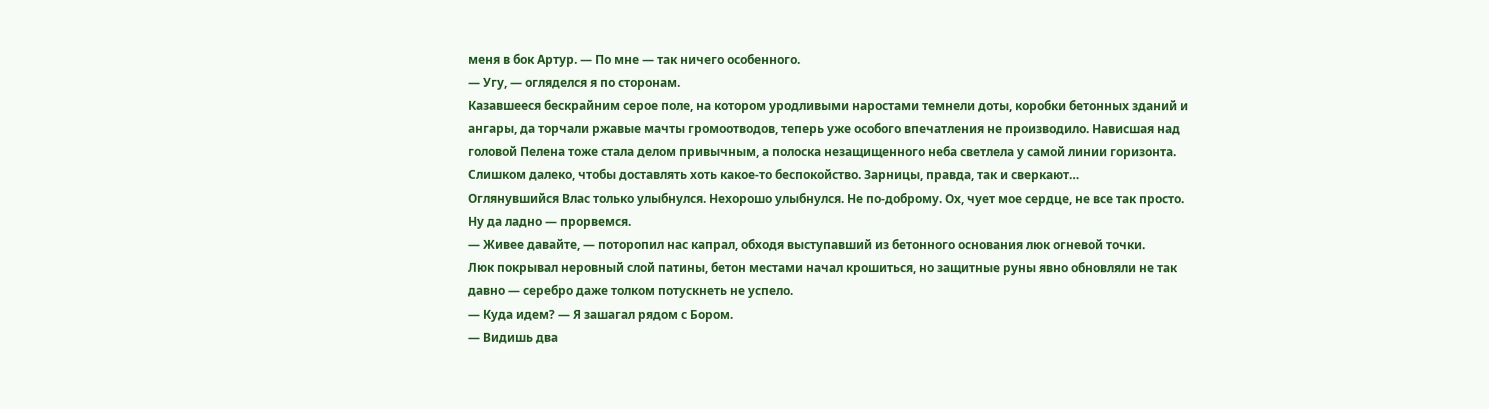меня в бок Артур. — По мне — так ничего особенного.
— Угу, — огляделся я по сторонам.
Казавшееся бескрайним серое поле, на котором уродливыми наростами темнели доты, коробки бетонных зданий и ангары, да торчали ржавые мачты громоотводов, теперь уже особого впечатления не производило. Нависшая над головой Пелена тоже стала делом привычным, а полоска незащищенного неба светлела у самой линии горизонта. Слишком далеко, чтобы доставлять хоть какое-то беспокойство. Зарницы, правда, так и сверкают…
Оглянувшийся Влас только улыбнулся. Нехорошо улыбнулся. Не по-доброму. Ох, чует мое сердце, не все так просто. Ну да ладно — прорвемся.
— Живее давайте, — поторопил нас капрал, обходя выступавший из бетонного основания люк огневой точки.
Люк покрывал неровный слой патины, бетон местами начал крошиться, но защитные руны явно обновляли не так давно — серебро даже толком потускнеть не успело.
— Куда идем? — Я зашагал рядом с Бором.
— Видишь два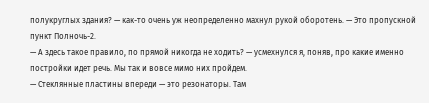полукруглых здания? — как-то очень уж неопределенно махнул рукой оборотень. — Это пропускной пункт Полночь-2.
— А здесь такое правило, по прямой никогда не ходить? — усмехнулся я, поняв, про какие именно постройки идет речь. Мы так и вовсе мимо них пройдем.
— Стеклянные пластины впереди — это резонаторы. Там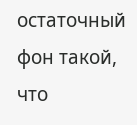остаточный фон такой, что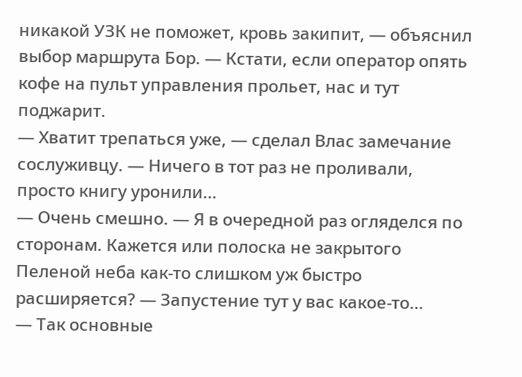никакой УЗК не поможет, кровь закипит, — объяснил выбор маршрута Бор. — Кстати, если оператор опять кофе на пульт управления прольет, нас и тут поджарит.
— Хватит трепаться уже, — сделал Влас замечание сослуживцу. — Ничего в тот раз не проливали, просто книгу уронили…
— Очень смешно. — Я в очередной раз огляделся по сторонам. Кажется или полоска не закрытого Пеленой неба как-то слишком уж быстро расширяется? — Запустение тут у вас какое-то…
— Так основные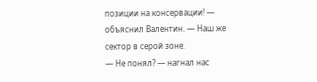позиции на консервации! — объяснил Валентин. — Наш же сектор в серой зоне.
— Не понял? — нагнал нас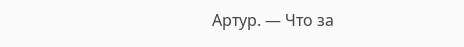Артур. — Что за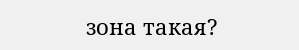зона такая?